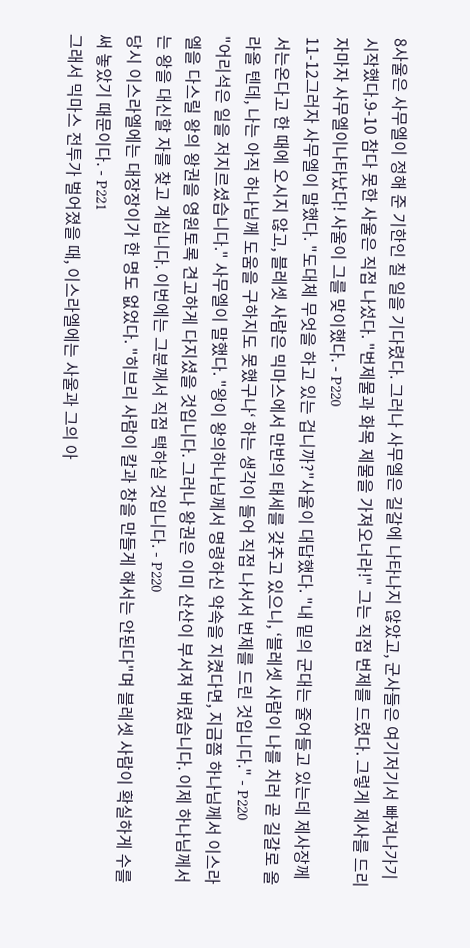8사울은 사무엘이 정해 준 기한인 칠 일을 기다렸다. 그러나 사무엘은 길갈에 나타나지 않았고, 군사들은 여기저기서 빠져나가기 시작했다.9-10 참다 못한 사울은 직접 나섰다. "번제물과 화목 제물을 가져오너라!" 그는 직접 번제를 드렸다. 그렇게 제사를 드리자마자 사무엘이나타났다! 사울이 그를 맞이했다. - P220
11-12그러자 사무엘이 말했다. "도대체 무엇을 하고 있는 겁니까?"사울이 대답했다. "내 밑의 군대는 줄어들고 있는데 제사장께서는온다고 한 때에 오시지 않고, 블레셋 사람은 믹마스에서 만반의 태세를 갖추고 있으니, ‘블레셋 사람이 나를 치러 곧 길갈로 올라올 텐데, 나는 아직 하나님께 도움을 구하지도 못했구나‘ 하는 생각이 들어 직접 나서서 번제를 드린 것입니다." - P220
"어리석은 일을 저지르셨습니다." 사무엘이 말했다. "왕이 왕의하나님께서 명령하신 약속을 지켰다면, 지금쯤 하나님께서 이스라엘을 다스릴 왕의 왕권을 영원토록 견고하게 다지셨을 것입니다. 그러나 왕권은 이미 산산이 부서져 버렸습니다. 이제 하나님께서는 왕을 대신할 자를 찾고 계십니다. 이번에는 그분께서 직접 택하실 것입니다. - P220
당시 이스라엘에는 대장장이가 한 명도 없었다. "히브리 사람이 칼과 창을 만들게 해서는 안된다"며 블레셋 사람이 확실하게 수를 써 놓았기 때문이다. - P221
그래서 믹마스 전투가 벌어졌을 때, 이스라엘에는 사울과 그의 아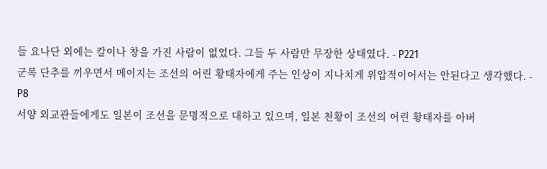들 요나단 외에는 칼이나 창을 가진 사람이 없었다. 그들 두 사람만 무장한 상태였다. - P221
군복 단추를 끼우면서 메이지는 조선의 어린 황태자에게 주는 인상이 지나치게 위압적이어서는 안된다고 생각했다. - P8
서양 외교관들에게도 일본이 조선을 문명적으로 대하고 있으며, 일본 천황이 조선의 어린 황태자를 아버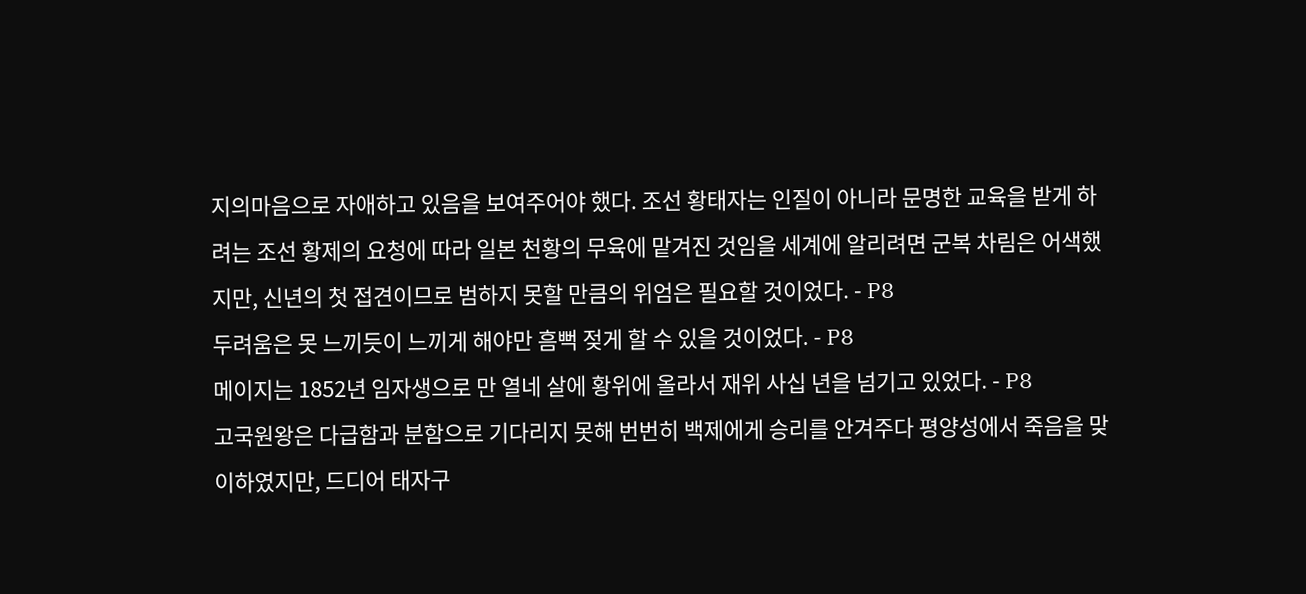지의마음으로 자애하고 있음을 보여주어야 했다. 조선 황태자는 인질이 아니라 문명한 교육을 받게 하려는 조선 황제의 요청에 따라 일본 천황의 무육에 맡겨진 것임을 세계에 알리려면 군복 차림은 어색했지만, 신년의 첫 접견이므로 범하지 못할 만큼의 위엄은 필요할 것이었다. - P8
두려움은 못 느끼듯이 느끼게 해야만 흠뻑 젖게 할 수 있을 것이었다. - P8
메이지는 1852년 임자생으로 만 열네 살에 황위에 올라서 재위 사십 년을 넘기고 있었다. - P8
고국원왕은 다급함과 분함으로 기다리지 못해 번번히 백제에게 승리를 안겨주다 평양성에서 죽음을 맞이하였지만, 드디어 태자구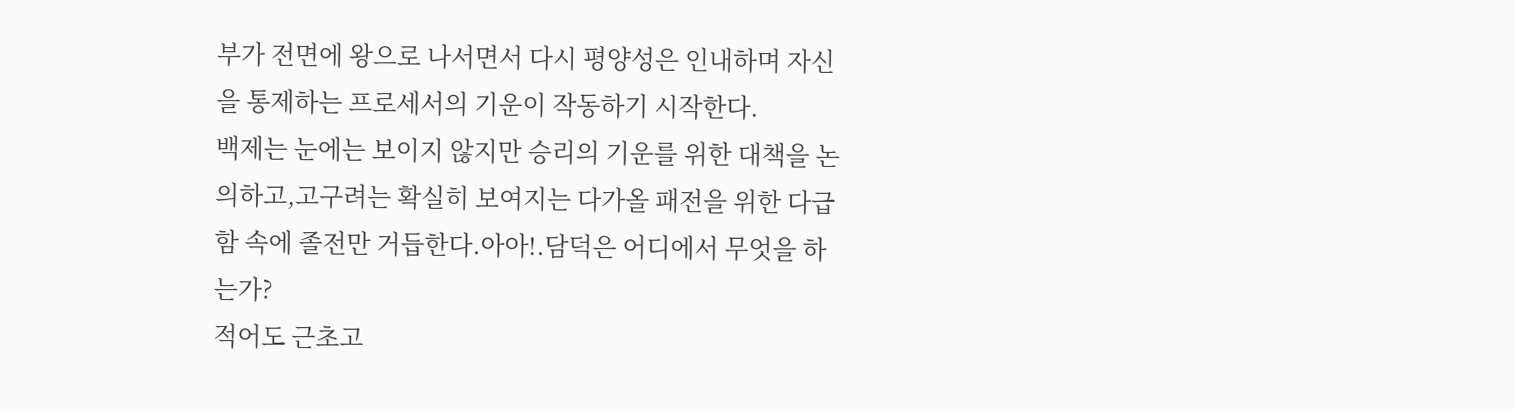부가 전면에 왕으로 나서면서 다시 평양성은 인내하며 자신을 통제하는 프로세서의 기운이 작동하기 시작한다.
백제는 눈에는 보이지 않지만 승리의 기운를 위한 대책을 논의하고,고구려는 확실히 보여지는 다가올 패전을 위한 다급함 속에 졸전만 거듭한다.아아!.담덕은 어디에서 무엇을 하는가?
적어도 근초고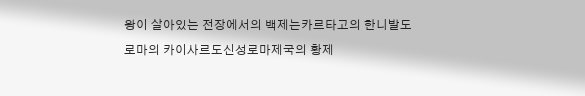왕이 살아있는 전장에서의 백제는카르타고의 한니발도로마의 카이사르도신성로마제국의 황제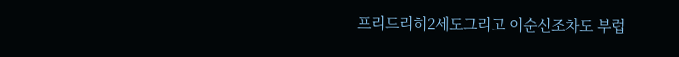프리드리히2세도그리고 이순신조차도 부럽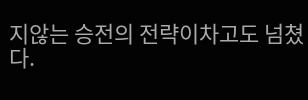지않는 승전의 전략이차고도 넘쳤다.